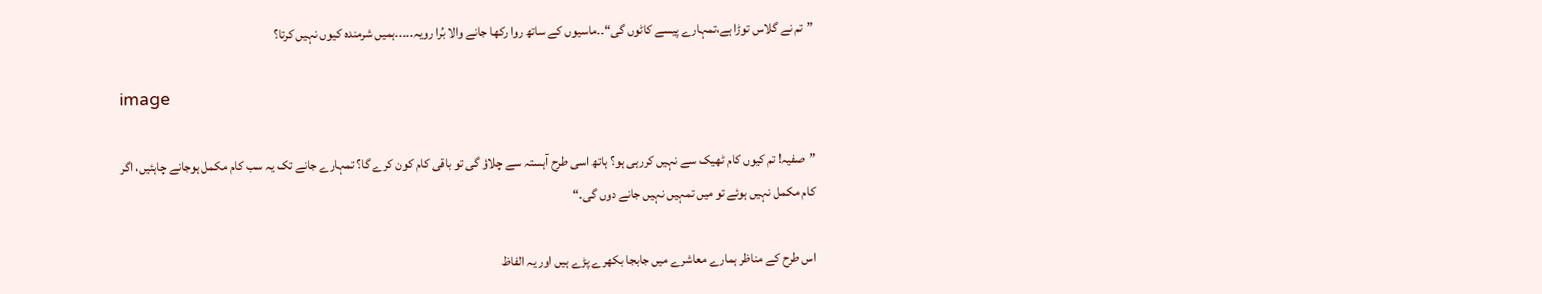”تم نے گلاس توڑا ہے،تمہارے پیسے کاٹوں گی“۔۔ماسیوں کے ساتھ روا رکھا جانے والا بُرا رویہ۔۔۔۔۔ہمیں شرمندہ کیوں نہیں کرتا؟

image

”صفیہ! تم کیوں کام ٹھیک سے نہیں کررہی ہو؟ ہاتھ اسی طرح آہستہ سے چلاؤ گی تو باقی کام کون کرے گا؟ تمہارے جانے تک یہ سب کام مکمل ہوجانے چاہئیں، اگر کام مکمل نہیں ہوئے تو میں تمہیں نہیں جانے دوں گی۔“

اس طرح کے مناظر ہمارے معاشرے میں جابجا بکھرے پڑے ہیں اور یہ الفاظ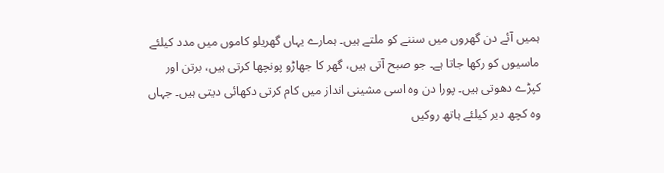ہمیں آئے دن گھروں میں سننے کو ملتے ہیں۔ ہمارے یہاں گھریلو کاموں میں مدد کیلئے ماسیوں کو رکھا جاتا ہے۔ جو صبح آتی ہیں، گھر کا جھاڑو پونچھا کرتی ہیں، برتن اور کپڑے دھوتی ہیں۔ پورا دن وہ اسی مشینی انداز میں کام کرتی دکھائی دیتی ہیں۔ جہاں وہ کچھ دیر کیلئے ہاتھ روکیں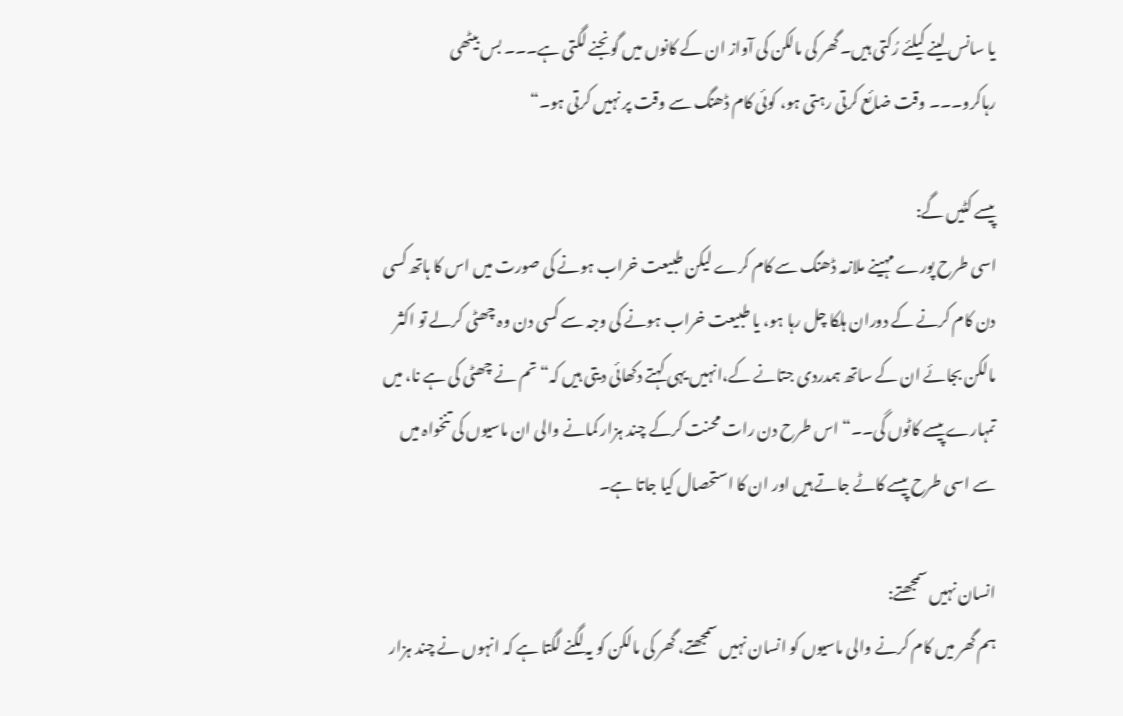یا سانس لینے کیلئے رُکتی ہیں۔ گھر کی مالکن کی آواز ان کے کانوں میں گونجنے لگتی ہے۔۔۔ بس بیٹھی رہاکرو۔۔۔ وقت ضائع کرتی رہتی ہو، کوئی کام ڈھنگ سے وقت پر نہیں کرتی ہو۔“

پیسے کٹیں گے:
اسی طرح پورے مہینے ملازمہ ڈھنگ سے کام کرے لیکن طبیعت خراب ہونے کی صورت میں اس کا ہاتھ کسی دن کام کرنے کے دوران ہلکا چل رہا ہو، یا طبیعت خراب ہونے کی وجہ سے کسی دن وہ چھٹی کرلے تو اکثر مالکن بجائے ان کے ساتھ ہمدردی جتانے کے،انہیں یہی کہتے دکھائی دیتی ہیں کہ“تم نے چھٹی کی ہے نا، میں تمہارے پیسے کاٹوں گی۔۔“ اس طرح دن رات محنت کرکے چند ہزار کمانے والی ان ماسیوں کی تنخواہ میں سے اسی طرح پیسے کاٹے جاتے ہیں اور ان کا استحصال کیا جاتا ہے۔

انسان نہیں سمجھتے:
ہم گھر میں کام کرنے والی ماسیوں کو انسان نہیں سمجھتے، گھر کی مالکن کو یہ لگنے لگتا ہے کہ انہوں نے چند ہزار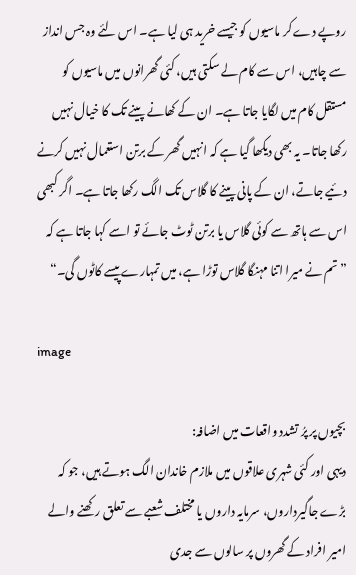روپے دے کر ماسیوں کو جیسے خرید ہی لیا ہے۔ اس لئے وہ جس انداز سے چاہیں، اس سے کام لے سکتی ہیں، کئی گھرانوں میں ماسیوں کو مستقل کام میں لگایا جاتا ہے۔ ان کے کھانے پینے تک کا خیال نہیں رکھا جاتا۔ یہ بھی دیکھا گیا ہے کہ انہیں گھر کے برتن استعمال نہیں کرنے دئیے جاتے، ان کے پانی پینے کا گلاس تک الگ رکھا جاتا ہے۔ اگر کبھی اس سے ہاتھ سے کوئی گلاس یا برتن ٹوٹ جائے تو اسے کہا جاتا ہے کہ ”تم نے میرا اتنا مہنگا گلاس توڑا ہے، میں تمہارے پیسے کاٹوں گی۔“

image

بچیوں پر پرُ تشدد واقعات میں اضافہ:
دیہی اور کئی شہری علاقوں میں ملازم خاندان الگ ہوتے ہیں، جو کہ بڑے جاگیرداروں، سرمایہ داروں یا مختلف شعبے سے تعلق رکھنے والے امیر افراد کے گھروں پر سالوں سے جدی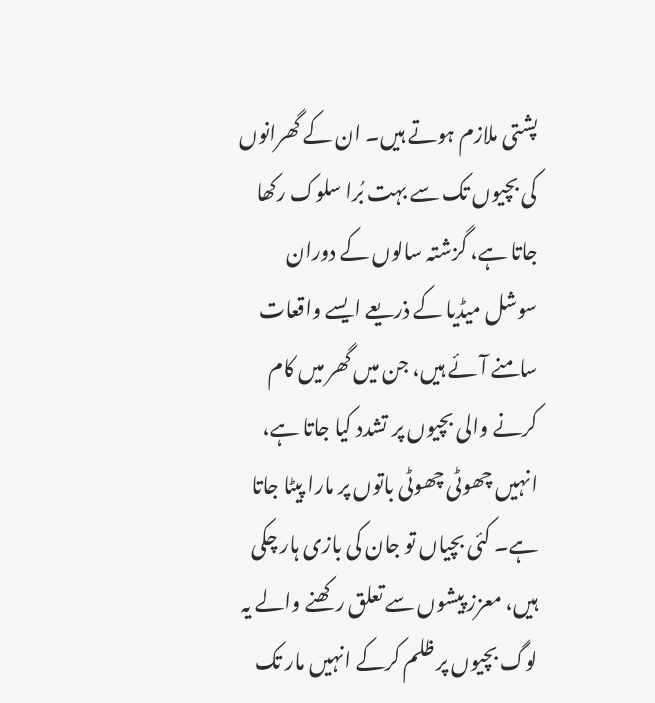پشتی ملازم ہوتے ہیں۔ ان کے گھرانوں کی بچیوں تک سے بہت بُرا سلوک رکھا جاتا ہے، گزشتہ سالوں کے دوران سوشل میڈیا کے ذریعے ایسے واقعات سامنے آئے ہیں، جن میں گھر میں کام کرنے والی بچیوں پر تشدد کیا جاتا ہے، انہیں چھوٹی چھوٹی باتوں پر مارا پیٹا جاتا ہے۔ کئی بچیاں تو جان کی بازی ہار چکی ہیں، معزز پیشوں سے تعلق رکھنے والے یہ لوگ بچیوں پر ظلم کرکے انہیں مار تک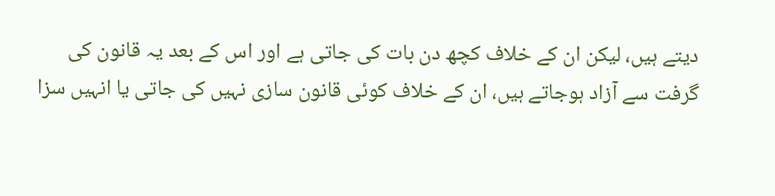دیتے ہیں، لیکن ان کے خلاف کچھ دن بات کی جاتی ہے اور اس کے بعد یہ قانون کی گرفت سے آزاد ہوجاتے ہیں، ان کے خلاف کوئی قانون سازی نہیں کی جاتی یا انہیں سزا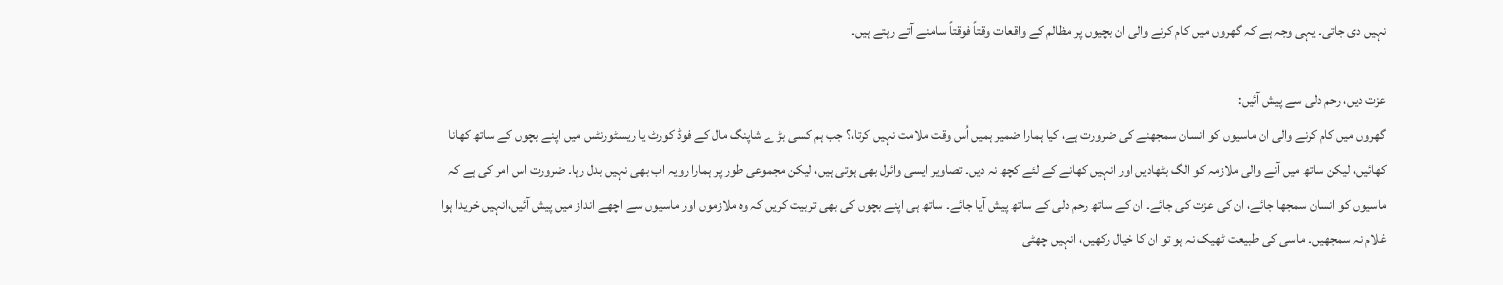نہیں دی جاتی۔ یہی وجہ ہے کہ گھروں میں کام کرنے والی ان بچیوں پر مظالم کے واقعات وقتاً فوقتاً سامنے آتے رہتے ہیں۔

عزت دیں، رحم دلی سے پیش آئیں:
گھروں میں کام کرنے والی ان ماسیوں کو انسان سمجھنے کی ضرورت ہے، کیا ہمارا ضمیر ہمیں اُس وقت ملامت نہیں کرتا،؟ جب ہم کسی بڑ ے شاپنگ مال کے فوڈ کورٹ یا ریسٹورنٹس میں اپنے بچوں کے ساتھ کھانا کھائیں، لیکن ساتھ میں آنے والی ملازمہ کو الگ بٹھادیں اور انہیں کھانے کے لئے کچھ نہ دیں۔ تصاویر ایسی وائرل بھی ہوتی ہیں، لیکن مجموعی طور پر ہمارا رویہ اب بھی نہیں بدل رہا۔ ضرورت اس امر کی ہے کہ ماسیوں کو انسان سمجھا جائے، ان کی عزت کی جائے۔ ان کے ساتھ رحم دلی کے ساتھ پیش آیا جائے۔ ساتھ ہی اپنے بچوں کی بھی تربیت کریں کہ وہ ملازموں اور ماسیوں سے اچھے انداز میں پیش آئیں،انہیں خریدا ہوا غلام نہ سمجھیں۔ ماسی کی طبیعت ٹھیک نہ ہو تو ان کا خیال رکھیں، انہیں چھٹی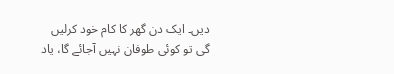دیں۔ ایک دن گھر کا کام خود کرلیں گی تو کوئی طوفان نہیں آجائے گا، یاد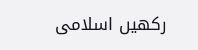رکھیں اسلامی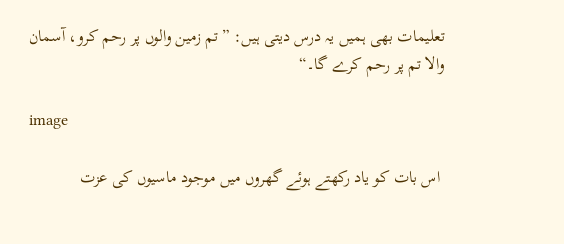تعلیمات بھی ہمیں یہ درس دیتی ہیں: ”تم زمین والوں پر رحم کرو، آسمان والا تم پر رحم کرے گا۔“

image

 اس بات کو یاد رکھتے ہوئے گھروں میں موجود ماسیوں کی عزت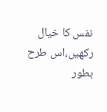نفس کا خیال رکھیں،اس طرح بطور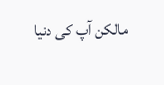مالکن آپ کی دنیا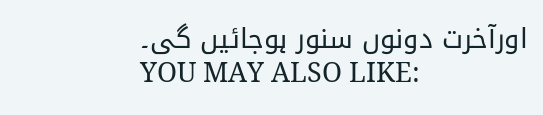اورآخرت دونوں سنور ہوجائیں گی۔
YOU MAY ALSO LIKE: